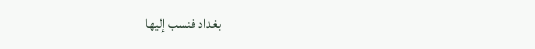بغداد فنسب إليها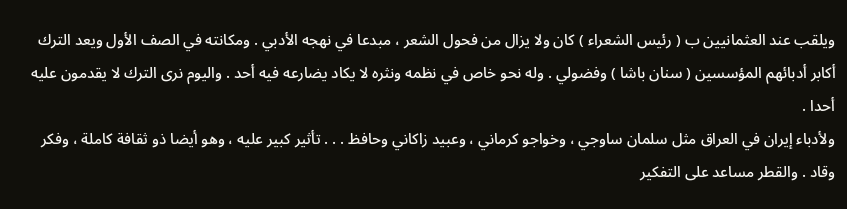ويلقب عند العثمانيين ب ( رئيس الشعراء ) كان ولا يزال من فحول الشعر ، مبدعا في نهجه الأدبي . ومكانته في الصف الأول ويعد الترك أكابر أدبائهم المؤسسين ( سنان باشا ) وفضولي . وله نحو خاص في نظمه ونثره لا يكاد يضارعه فيه أحد . واليوم نرى الترك لا يقدمون عليه أحدا .
ولأدباء إيران في العراق مثل سلمان ساوجي ، وخواجو كرماني ، وعبيد زاكاني وحافظ . . . تأثير كبير عليه ، وهو أيضا ذو ثقافة كاملة ، وفكر وقاد . والقطر مساعد على التفكير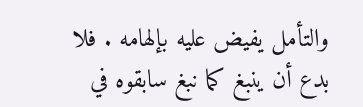والتأمل يفيض عليه بإلهامه . فلا بدع أن ينبغ كما نبغ سابقوه في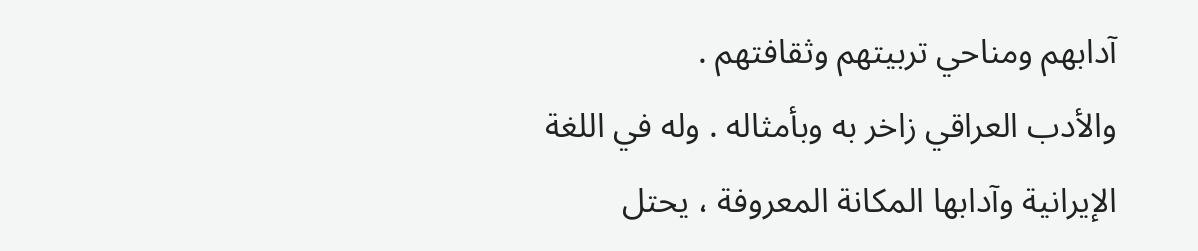آدابهم ومناحي تربيتهم وثقافتهم .
والأدب العراقي زاخر به وبأمثاله . وله في اللغة الإيرانية وآدابها المكانة المعروفة ، يحتل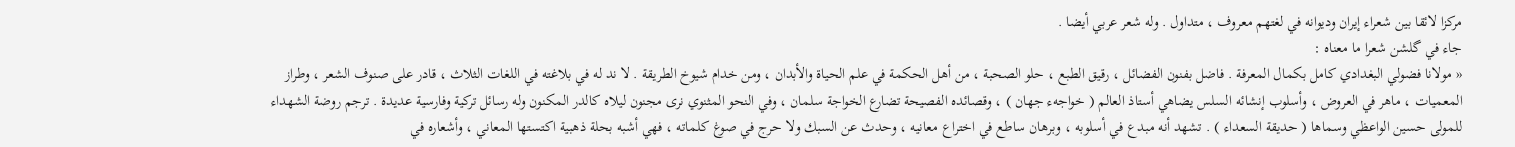مركزا لائقا بين شعراء إيران وديوانه في لغتهم معروف ، متداول . وله شعر عربي أيضا .
جاء في گلشن شعرا ما معناه :
« مولانا فضولي البغدادي كامل بكمال المعرفة . فاضل بفنون الفضائل ، رقيق الطبع ، حلو الصحبة ، من أهل الحكمة في علم الحياة والأبدان ، ومن خدام شيوخ الطريقة . لا ند له في بلاغته في اللغات الثلاث ، قادر على صنوف الشعر ، وطراز المعميات ، ماهر في العروض ، وأسلوب إنشائه السلس يضاهي أستاذ العالم ( خواجهء جهان ) ، وقصائده الفصيحة تضارع الخواجة سلمان ، وفي النحو المثنوي نرى مجنون ليلاه كالدر المكنون وله رسائل تركية وفارسية عديدة . ترجم روضة الشهداء للمولى حسين الواعظي وسماها ( حديقة السعداء ) . تشهد أنه مبدع في أسلوبه ، وبرهان ساطع في اختراع معانيه ، وحدث عن السبك ولا حرج في صوغ كلماته ، فهي أشبه بحلة ذهبية اكتستها المعاني ، وأشعاره في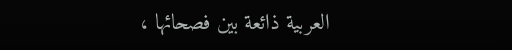العربية ذائعة بين فصحائها ،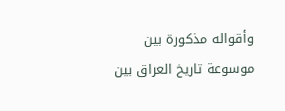وأقواله مذكورة بين
موسوعة تاريخ العراق بين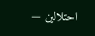احتلالين —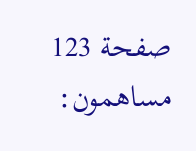صفحة 123
مساهمون: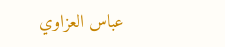عباس العزاوي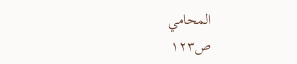المحامي
ص١٢٣